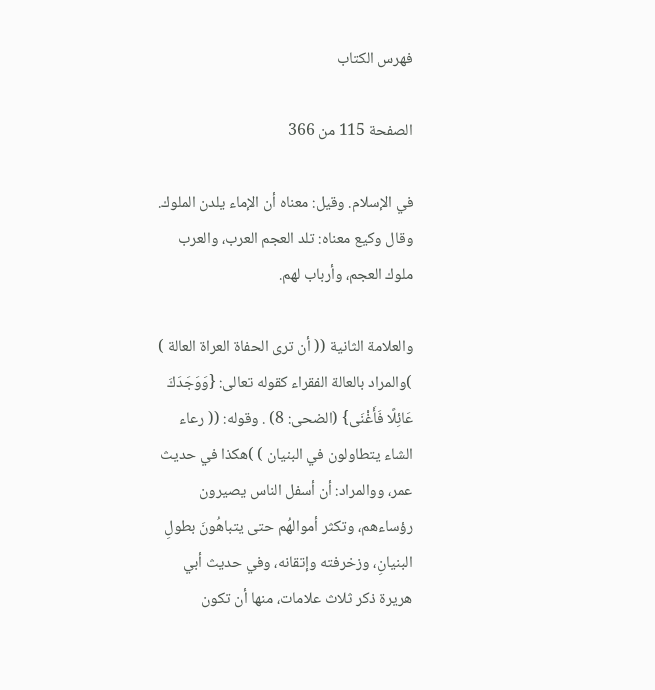فهرس الكتاب

الصفحة 115 من 366

في الإسلام. وقيل: معناه أن الإماء يلدن الملوك. وقال وكيع معناه: تلد العجم العرب، والعرب ملوك العجم، وأرباب لهم.

والعلامة الثانية (( أن ترى الحفاة العراة العالة ) )والمراد بالعالة الفقراء كقوله تعالى: {وَوَجَدَكَ عَائِلًا فَأَغْنَى} (الضحى: 8) . وقوله: (( رعاء الشاء يتطاولون في البنيان ) )هكذا في حديث عمر، ووالمراد: أن أسفل الناس يصيرون رؤساءهم، وتكثر أموالهُم حتى يتباهُونَ بطولِ البنيانِ، وزخرفته وإتقانه، وفي حديث أبي هريرة ذكر ثلاث علامات، منها أن تكون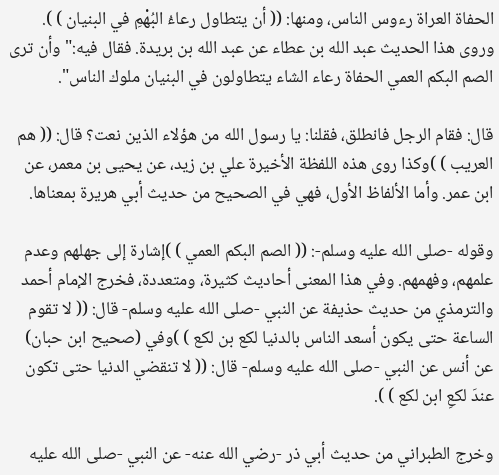الحفاة العراة رءوس الناس، ومنها: (( أن يتطاول رعاءُ البُهْمِ في البنيان ) ). وروى هذا الحديث عبد الله بن عطاء عن عبد الله بن بريدة. فقال فيه:"وأن ترى الصم البكم العمي الحفاة رعاء الشاء يتطاولون في البنيان ملوك الناس".

قال: فقام الرجل فانطلق، فقلنا: يا رسول الله من هؤلاء الذين نعت؟ قال: (( هم العريب ) )وكذا روى هذه اللفظة الأخيرة علي بن زيد، عن يحيى بن معمر، عن ابن عمر. وأما الألفاظ الأول، فهي في الصحيح من حديث أبي هريرة بمعناها.

وقوله -صلى الله عليه وسلم-: (( الصم البكم العمي ) )إشارة إلى جهلهم وعدم علمهم، وفهمهم. وفي هذا المعنى أحاديث كثيرة، ومتعددة، فخرج الإمام أحمد والترمذي من حديث حذيفة عن النبي -صلى الله عليه وسلم- قال: (( لا تقوم الساعة حتى يكون أسعد الناس بالدنيا لكع بن لكع ) )وفي (صحيح ابن حبان) عن أنس عن النبي -صلى الله عليه وسلم- قال: (( لا تنقضي الدنيا حتى تكون عندَ لكعِ ابن لكع ) ).

وخرج الطبراني من حديث أبي ذر -رضي الله عنه- عن النبي -صلى الله عليه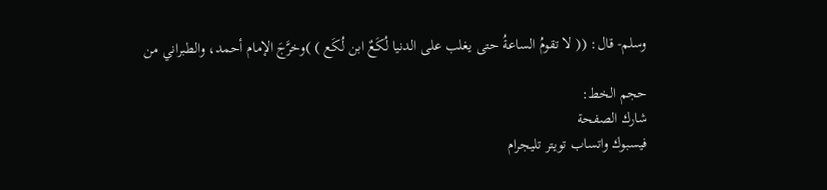وسلم- قال: (( لا تقومُ الساعةُ حتى يغلب على الدنيا لُكَعٌ ابن لُكَع ) )وخرَّجَ الإمام أحمد، والطبراني من

حجم الخط:
شارك الصفحة
فيسبوك واتساب تويتر تليجرام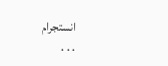انستجرام
. . .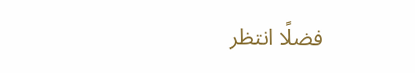فضلًا انتظر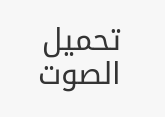تحميل الصوت